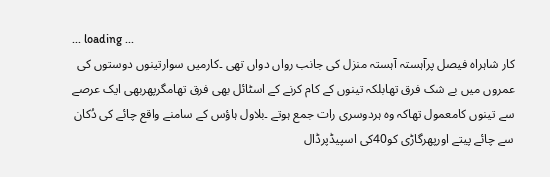... loading ...
کار شاہراہ فیصل پرآہستہ آہستہ منزل کی جانب رواں دواں تھی ۔کارمیں سوارتینوں دوستوں کی عمروں میں بے شک فرق تھابلکہ تینوں کے کام کرنے کے اسٹائل بھی فرق تھامگرپھربھی ایک عرصے سے تینوں کامعمول تھاکہ وہ ہردوسری رات جمع ہوتے ۔بلاول ہاؤس کے سامنے واقع چائے کی دُکان سے چائے پیتے اورپھرگاڑی کو40کی اسپیڈپرڈال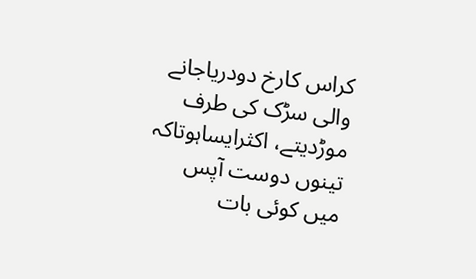کراس کارخ دودریاجانے والی سڑک کی طرف موڑدیتے، اکثرایساہوتاکہ تینوں دوست آپس میں کوئی بات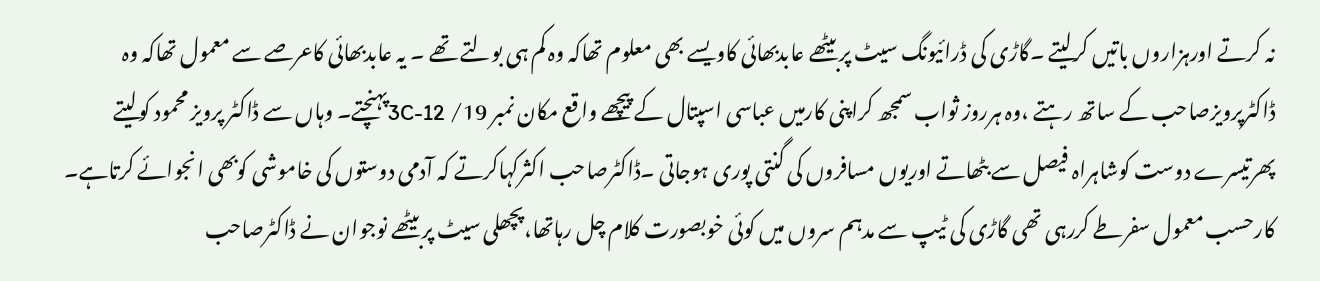نہ کرتے اورہزاروں باتیں کرلیتے ۔گاڑی کی ڈرائیونگ سیٹ پربیٹھے عابدبھائی کاویسے بھی معلوم تھاکہ وہ کم ہی بولتے تھے ۔ یہ عابدبھائی کاعرصے سے معمول تھاکہ وہ ڈاکٹرپرویزصاحب کے ساتھ رہتے ،وہ ہرروز ثواب سمجھ کراپنی کارمیں عباسی اسپتال کے پیچھے واقع مکان نمبر 3C-12 /19پہنچتے۔ وہاں سے ڈاکٹر پرویز محمود کولیتے پھرتیسرے دوست کوشاہراہ فیصل سے بٹھاتے اوریوں مسافروں کی گنتی پوری ہوجاتی ۔ڈاکٹرصاحب اکثرکہاکرتے کہ آدمی دوستوں کی خاموشی کوبھی انجوائے کرتاہے۔ کارحسب معمول سفرطے کررہی تھی گاڑی کی ٹیپ سے مدہم سروں میں کوئی خوبصورت کلام چل رہاتھا،پچھلی سیٹ پربیٹھے نوجوان نے ڈاکٹرصاحب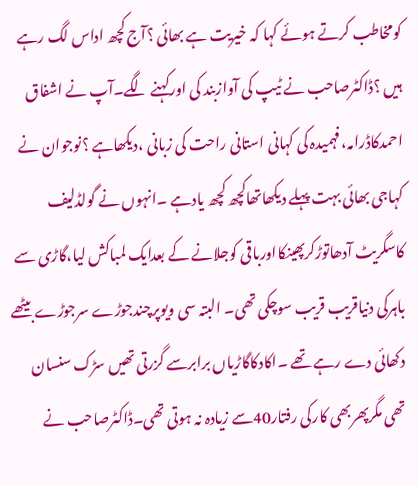کومخاطب کرتے ہوئے کہا کہ خیریت ہے بھائی ؟آج کچھ اداس لگ رہے ہیں ؟ڈاکٹرصاحب نے ٹیپ کی آوازبند کی اورکہنے لگے۔آپ نے اشفاق احمدکاڈرامہ،فہمیدہ کی کہانی استانی راحت کی زبانی ،دیکھاہے ؟نوجوان نے کہاجی بھائی بہت پہلے دیکھاتھاکچھ کچھ یادہے ۔انہوں نے گولڈلیف کاسگریٹ آدھاتوڑکرپھینکااورباقی کوجلانے کے بعدایک لمباکش لیا،گاڑی سے باہرکی دنیاقریب قریب سوچکی تھی۔ البتہ سی ویوپرچندجوڑے سرجوڑے بیٹھے دکھائی دے رہے تھے ۔اکادکاگاڑیاں برابرسے گزرتی تھیں سڑک سنسان تھی مگرپھربھی کارکی رفتار40سے زیادہ نہ ہوتی تھی۔ڈاکٹرصاحب نے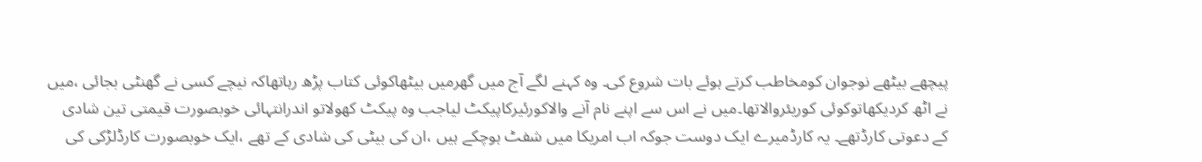پیچھے بیٹھے نوجوان کومخاطب کرتے ہوئے بات شروع کی۔ وہ کہنے لگے آج میں گھرمیں بیٹھاکوئی کتاب پڑھ رہاتھاکہ نیچے کسی نے گھنٹی بجائی ،میں نے اٹھ کردیکھاتوکوئی کوریئروالاتھا۔میں نے اس سے اپنے نام آنے والاکورئیرکاپیکٹ لیاجب وہ پیکٹ کھولاتو اندرانتہائی خوبصورت قیمتی تین شادی کے دعوتی کارڈتھے۔ یہ کارڈمیرے ایک دوست جوکہ اب امریکا میں شفٹ ہوچکے ہیں ،ان کی بیٹی کی شادی کے تھے ،ایک خوبصورت کارڈلڑکی کی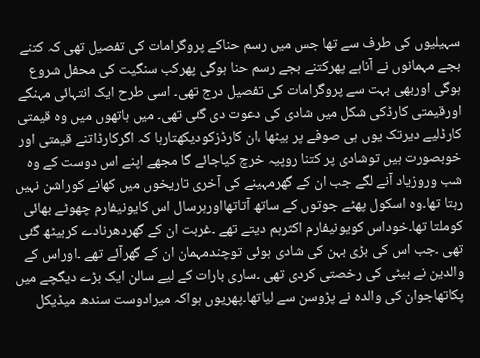سہیلیوں کی طرف سے تھا جس میں رسم حناکے پروگرامات کی تفصیل تھی کہ کتنے بجے مہمانوں نے آناہے پھرکتنے بجے رسم حنا ہوگی پھرکب سنگیت کی محفل شروع ہوگی اوربھی بہت سے پروگرامات کی تفصیل درج تھی۔ اسی طرح ایک انتہائی مہنگے اورقیمتی کارڈکی شکل میں شادی کی دعوت دی گئی تھی۔ میں ہاتھوں میں وہ قیمتی کارڈلیے دیرتک یوں ہی صوفے پر بیٹھا ،ان کارڈزکودیکھتارہا کہ اگرکارڈاتنے قیمتی اور خوبصورت ہیں توشادی پر کتنا روپیہ خرچ کیاجائے گا مجھے اپنے اس دوست کے وہ شب وروزیاد آنے لگے جب ان کے گھرمہینے کی آخری تاریخوں میں کھانے کوراشن نہیں رہتا تھا۔وہ اسکول پھٹے جوتوں کے ساتھ آتاتھااورہرسال اس کایونیفارم چھوٹے بھائی کوملتا تھا۔خوداس کویونیفارم اکثرہم دیتے تھے ۔غربت ان کے گھردھرنادے کربیٹھ گئی تھی ۔جب اس کی بڑی بہن کی شادی ہوئی توچندمہمان ان کے گھرآئے تھے ۔اوراس کے والدین نے بیٹی کی رخصتی کردی تھی ۔ساری بارات کے لیے سالن ایک بڑے دیگچے میں پکاتھاجوان کی والدہ نے پڑوسن سے لیاتھا۔پھریوں ہواکہ میرادوست سندھ میڈیکل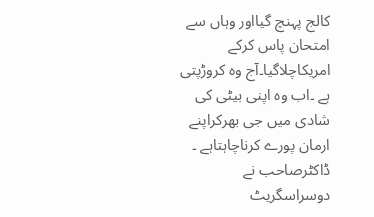کالج پہنچ گیااور وہاں سے امتحان پاس کرکے امریکاچلاگیا۔آج وہ کروڑپتی ہے ۔اب وہ اپنی بیٹی کی شادی میں جی بھرکراپنے ارمان پورے کرناچاہتاہے ۔ ڈاکٹرصاحب نے دوسراسگریٹ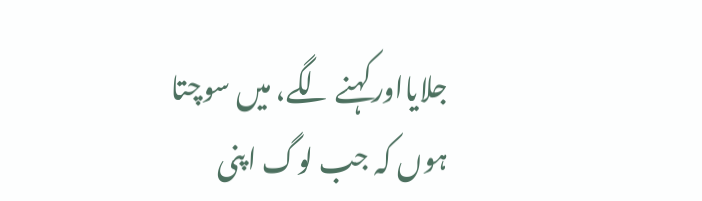جلایااورکہنے لگے، میں سوچتا ہوں کہ جب لوگ اپنی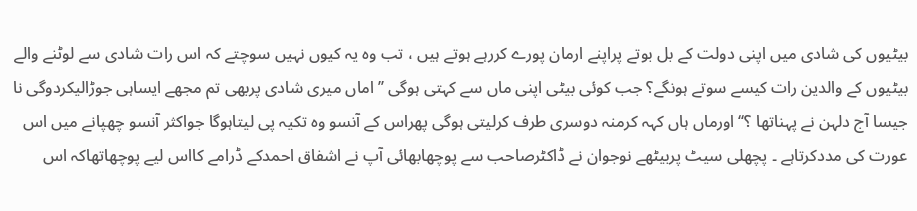بیٹیوں کی شادی میں اپنی دولت کے بل بوتے پراپنے ارمان پورے کررہے ہوتے ہیں ، تب وہ یہ کیوں نہیں سوچتے کہ اس رات شادی سے لوٹنے والے بیٹیوں کے والدین رات کیسے سوتے ہونگے؟ جب کوئی بیٹی اپنی ماں سے کہتی ہوگی ’’ اماں میری شادی پربھی تم مجھے ایساہی جوڑالیکردوگی نا جیسا آج دلہن نے پہناتھا ؟‘‘ اورماں ہاں کہہ کرمنہ دوسری طرف کرلیتی ہوگی پھراس کے آنسو وہ تکیہ پی لیتاہوگا جواکثر آنسو چھپانے میں اس عورت کی مددکرتاہے ۔ پچھلی سیٹ پربیٹھے نوجوان نے ڈاکٹرصاحب سے پوچھابھائی آپ نے اشفاق احمدکے ڈرامے کااس لیے پوچھاتھاکہ اس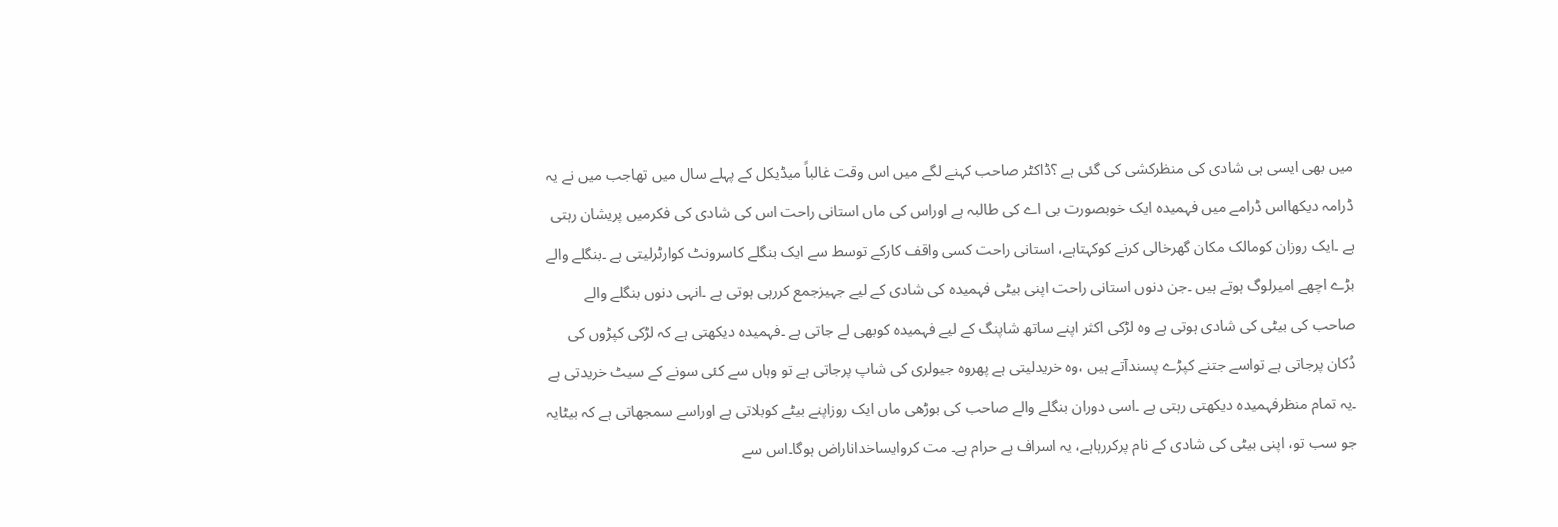میں بھی ایسی ہی شادی کی منظرکشی کی گئی ہے ؟ڈاکٹر صاحب کہنے لگے میں اس وقت غالباً میڈیکل کے پہلے سال میں تھاجب میں نے یہ ڈرامہ دیکھااس ڈرامے میں فہمیدہ ایک خوبصورت بی اے کی طالبہ ہے اوراس کی ماں استانی راحت اس کی شادی کی فکرمیں پریشان رہتی ہے ۔ایک روزان کومالک مکان گھرخالی کرنے کوکہتاہے، استانی راحت کسی واقف کارکے توسط سے ایک بنگلے کاسرونٹ کوارٹرلیتی ہے ۔بنگلے والے بڑے اچھے امیرلوگ ہوتے ہیں ۔جن دنوں استانی راحت اپنی بیٹی فہمیدہ کی شادی کے لیے جہیزجمع کررہی ہوتی ہے ۔انہی دنوں بنگلے والے صاحب کی بیٹی کی شادی ہوتی ہے وہ لڑکی اکثر اپنے ساتھ شاپنگ کے لیے فہمیدہ کوبھی لے جاتی ہے ۔فہمیدہ دیکھتی ہے کہ لڑکی کپڑوں کی دُکان پرجاتی ہے تواسے جتنے کپڑے پسندآتے ہیں ،وہ خریدلیتی ہے پھروہ جیولری کی شاپ پرجاتی ہے تو وہاں سے کئی سونے کے سیٹ خریدتی ہے ۔یہ تمام منظرفہمیدہ دیکھتی رہتی ہے ۔اسی دوران بنگلے والے صاحب کی بوڑھی ماں ایک روزاپنے بیٹے کوبلاتی ہے اوراسے سمجھاتی ہے کہ بیٹایہ جو سب تو، اپنی بیٹی کی شادی کے نام پرکررہاہے، یہ اسراف ہے حرام ہے۔ مت کروایساخداناراض ہوگا۔اس سے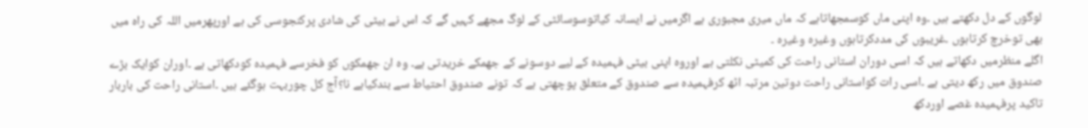لوگوں کے دل دکھتے ہیں ۔وہ اپنی ماں کوسمجھاتاہے کہ ماں میری مجبوری ہے اگرمیں نے ایسانہ کیاتوسوسائٹی کے لوگ مجھے کہیں گے کہ اس نے بیٹی کی شادی پرکنجوسی کی ہے اورپھرمیں اللہ کی راہ میں بھی توخرچ کرتاہوں ۔غریبوں کی مددکرتاہوں وغیرہ وغیرہ ۔
اگلے منظرمیں دکھاتے ہیں کہ اسی دوران استانی راحت کی کمیٹی نکلتی ہے اوروہ اپنی بیٹی فہمیدہ کے لیے دوسونے کے جھمکے خریدتی ہے۔ وہ ان جھمکوں کو فخرسے فہمیدہ کودکھاتی ہے ۔اوران کوایک بڑے صندوق میں رکھ دیتی ہے ۔اسی رات کواستانی راحت دوتین مرتبہ اٹھ کرفہمیدہ سے صندوق کے متعلق پوچھتی ہے کہ تونے صندوق احتیاط سے بندکیاہے نا؟آج کل چوربہت ہوگئے ہیں ۔استانی راحت کی باربار تاکید پرفہمیدہ غصے اوردکھ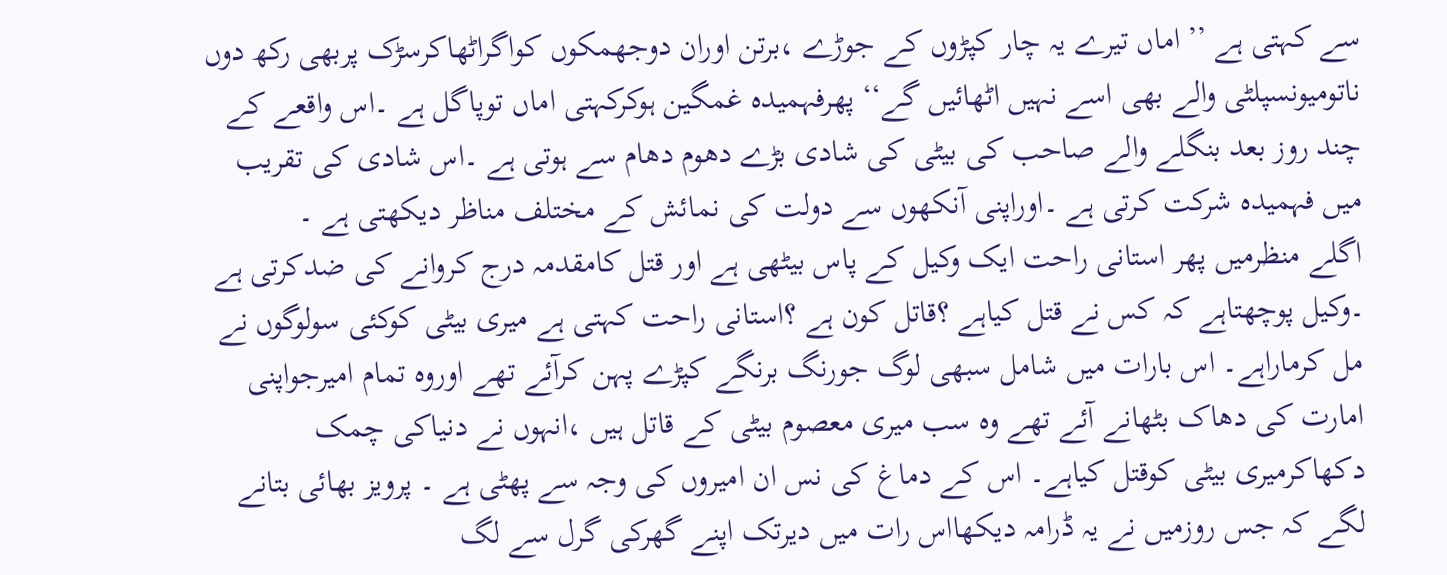سے کہتی ہے ’’ اماں تیرے یہ چار کپڑوں کے جوڑے ،برتن اوران دوجھمکوں کواگراٹھاکرسڑک پربھی رکھ دوں ناتومیونسپلٹی والے بھی اسے نہیں اٹھائیں گے‘‘ پھرفہمیدہ غمگین ہوکرکہتی اماں توپاگل ہے ۔اس واقعے کے چند روز بعد بنگلے والے صاحب کی بیٹی کی شادی بڑے دھوم دھام سے ہوتی ہے ۔اس شادی کی تقریب میں فہمیدہ شرکت کرتی ہے ۔اوراپنی آنکھوں سے دولت کی نمائش کے مختلف مناظر دیکھتی ہے ۔
اگلے منظرمیں پھر استانی راحت ایک وکیل کے پاس بیٹھی ہے اور قتل کامقدمہ درج کروانے کی ضدکرتی ہے ۔وکیل پوچھتاہے کہ کس نے قتل کیاہے ؟قاتل کون ہے ؟استانی راحت کہتی ہے میری بیٹی کوکئی سولوگوں نے مل کرماراہے۔ اس بارات میں شامل سبھی لوگ جورنگ برنگے کپڑے پہن کرآئے تھے اوروہ تمام امیرجواپنی امارت کی دھاک بٹھانے آئے تھے وہ سب میری معصوم بیٹی کے قاتل ہیں ،انہوں نے دنیاکی چمک دکھاکرمیری بیٹی کوقتل کیاہے۔ اس کے دماغ کی نس ان امیروں کی وجہ سے پھٹی ہے ۔ پرویز بھائی بتانے لگے کہ جس روزمیں نے یہ ڈرامہ دیکھااس رات میں دیرتک اپنے گھرکی گرل سے لگ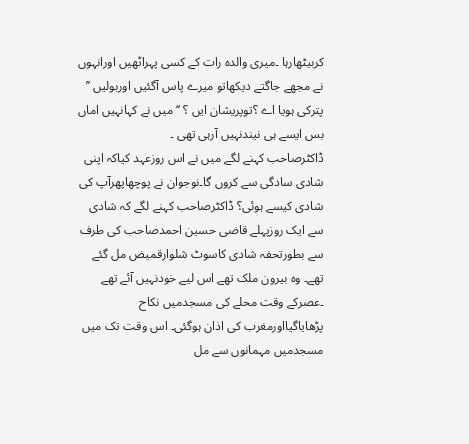کربیٹھارہا ۔میری والدہ رات کے کسی پہراٹھیں اورانہوں نے مجھے جاگتے دیکھاتو میرے پاس آگئیں اوربولیں ’’ پترکی ہویا اے ؟توپریشان ایں ؟ ‘‘ میں نے کہانہیں اماں بس ایسے ہی نیندنہیں آرہی تھی ۔
ڈاکٹرصاحب کہنے لگے میں نے اس روزعہد کیاکہ اپنی شادی سادگی سے کروں گا۔نوجوان نے پوچھاپھرآپ کی شادی کیسے ہوئی؟ ڈاکٹرصاحب کہنے لگے کہ شادی سے ایک روزپہلے قاضی حسین احمدصاحب کی طرف سے بطورتحفہ شادی کاسوٹ شلوارقمیض مل گئے تھے۔ وہ بیرون ملک تھے اس لیے خودنہیں آئے تھے ۔عصرکے وقت محلے کی مسجدمیں نکاح پڑھایاگیااورمغرب کی اذان ہوگئی۔ اس وقت تک میں مسجدمیں مہمانوں سے مل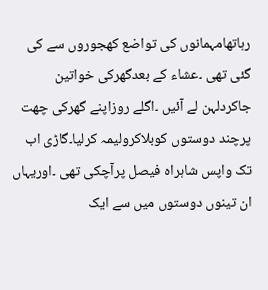رہاتھامہمانوں کی تواضع کھجوروں سے کی گئی تھی ۔عشاء کے بعدگھرکی خواتین جاکردلہن لے آئیں ۔اگلے روزاپنے گھرکی چھت پرچند دوستوں کوبلاکرولیمہ کرلیا۔گاڑی اب تک واپس شاہراہ فیصل پرآچکی تھی ۔اوریہاں ان تینوں دوستوں میں سے ایک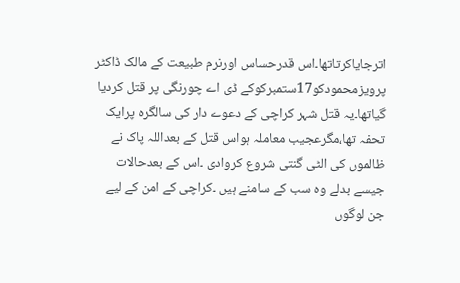اترجایاکرتاتھا۔اس قدرحساس اورنرم طبیعت کے مالک ڈاکٹر پرویزمحمودکو17ستمبرکوکے ڈی اے چورنگی پر قتل کردیا گیاتھا۔یہ قتل شہر کراچی کے دعوے دار کی سالگرہ پرایک تحفہ تھا،مگرعجیب معاملہ ہواس قتل کے بعداللہ پاک نے ظالموں کی الٹی گنتی شروع کروادی ۔اس کے بعدحالات جیسے بدلے وہ سب کے سامنے ہیں ۔کراچی کے امن کے لیے جن لوگوں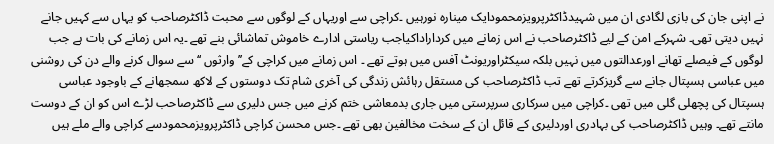نے اپنی جان کی بازی لگادی ان میں شہیدڈاکٹرپرویزمحمودایک مینارہ نورہیں ۔کراچی سے اوریہاں کے لوگوں سے محبت ڈاکٹرصاحب کو یہاں سے کہیں جانے نہیں دیتی تھی۔ شہرکے امن کے لیے ڈاکٹرصاحب نے اس زمانے میں کرداراداکیاجب ریاستی ادارے خاموش تماشائی بنے تھے ۔یہ اس زمانے کی بات ہے جب لوگوں کے فیصلے تھانے اورعدالتوں میں نہیں بلکہ سیکٹراوریونٹ آفس میں ہوتے تھے ۔ اس زمانے میں کراچی کے’’ وارثوں ‘‘ سے سوال کرنے والے دن کی روشنی میں عباسی ہسپتال جانے سے گریزکرتے تھے تب ڈاکٹرصاحب کی مستقل رہائش زندگی کی آخری شام تک دوستوں کے لاکھ سمجھانے کے باوجود عباسی ہسپتال کی پچھلی گلی میں تھی ۔کراچی میں سرکاری سرپرستی میں جاری بدمعاشی ختم کرنے میں جس دلیری سے ڈاکٹرصاحب لڑے اس کو ان کے دوست مانتے تھے۔ وہیں ڈاکٹرصاحب کی بہادری اوردلیری کے قائل ان کے سخت مخالفین بھی تھے ۔جس محسن کراچی ڈاکٹرپرویزمحمودسے کراچی والے ملے ہیں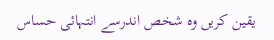یقین کریں وہ شخص اندرسے انتہائی حساس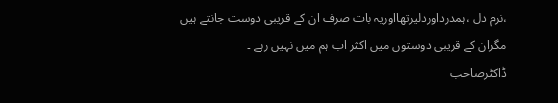،نرم دل ،ہمدرداوردلیرتھااوریہ بات صرف ان کے قریبی دوست جانتے ہیں مگران کے قریبی دوستوں میں اکثر اب ہم میں نہیں رہے ۔
ڈاکٹرصاحب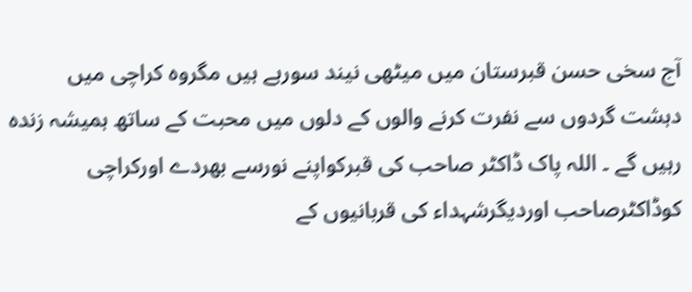آج سخی حسن قبرستان میں میٹھی نیند سورہے ہیں مگروہ کراچی میں دہشت گردوں سے نفرت کرنے والوں کے دلوں میں محبت کے ساتھ ہمیشہ زندہ رہیں گے ۔ اللہ پاک ڈاکٹر صاحب کی قبرکواپنے نورسے بھردے اورکراچی کوڈاکٹرصاحب اوردیگرشہداء کی قربانیوں کے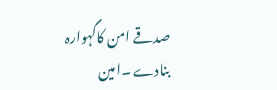صدقے امن کاگہوارہ بنادے ۔امین